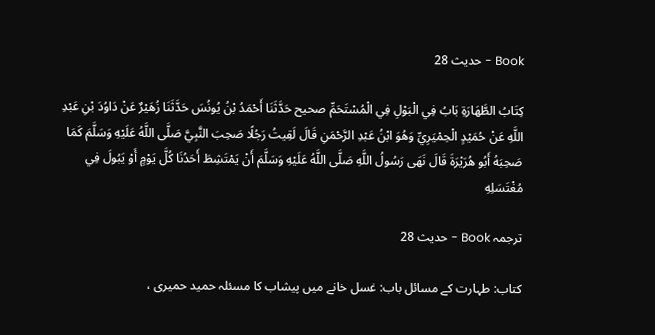Book - حدیث 28

كِتَابُ الطَّهَارَةِ بَابُ فِي الْبَوْلِ فِي الْمُسْتَحَمِّ صحیح حَدَّثَنَا أَحْمَدُ بْنُ يُونُسَ حَدَّثَنَا زُهَيْرٌ عَنْ دَاوُدَ بْنِ عَبْدِ اللَّهِ عَنْ حُمَيْدٍ الْحِمْيَرِيِّ وَهُوَ ابْنُ عَبْدِ الرَّحْمَنِ قَالَ لَقِيتُ رَجُلًا صَحِبَ النَّبِيَّ صَلَّى اللَّهُ عَلَيْهِ وَسَلَّمَ كَمَا صَحِبَهُ أَبُو هُرَيْرَةَ قَالَ نَهَى رَسُولُ اللَّهِ صَلَّى اللَّهُ عَلَيْهِ وَسَلَّمَ أَنْ يَمْتَشِطَ أَحَدُنَا كُلَّ يَوْمٍ أَوْ يَبُولَ فِي مُغْتَسَلِهِ

ترجمہ Book - حدیث 28

کتاب: طہارت کے مسائل باب: غسل خانے میں پیشاب کا مسئلہ حمید حمیری ،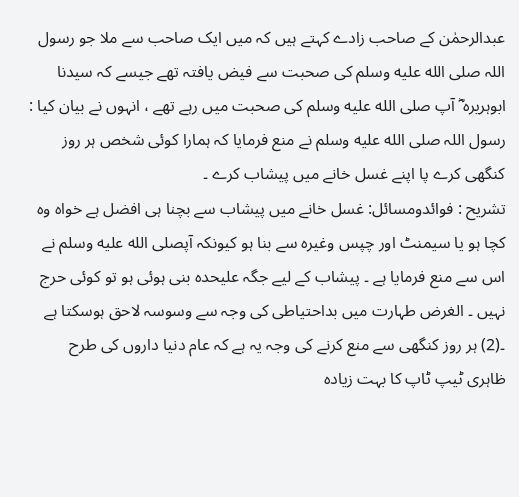عبدالرحمٰن کے صاحب زادے کہتے ہیں کہ میں ایک صاحب سے ملا جو رسول اللہ صلى الله عليه وسلم کی صحبت سے فیض یافتہ تھے جیسے کہ سیدنا ابوہریرہ ؓ آپ صلى الله عليه وسلم کی صحبت میں رہے تھے ، انہوں نے بیان کیا : رسول اللہ صلى الله عليه وسلم نے منع فرمایا کہ ہمارا کوئی شخص ہر روز کنگھی کرے پا اپنے غسل خانے میں پیشاب کرے ۔
تشریح : فوائدومسائل: غسل خانے میں پیشاب سے بچنا ہی افضل ہے خواہ وہ کچا ہو یا سیمنٹ اور چپس وغیرہ سے بنا ہو کیونکہ آپصلى الله عليه وسلم نے اس سے منع فرمایا ہے ۔ پیشاب کے لیے جگہ علیحدہ بنی ہوئی ہو تو کوئی حرج نہیں ۔ الغرض طہارت میں بداحتیاطی کی وجہ سے وسوسہ لاحق ہوسکتا ہے ۔(2) ہر روز کنگھی سے منع کرنے کی وجہ یہ ہے کہ عام دنیا داروں کی طرح ظاہری ٹیپ ٹاپ کا بہت زیادہ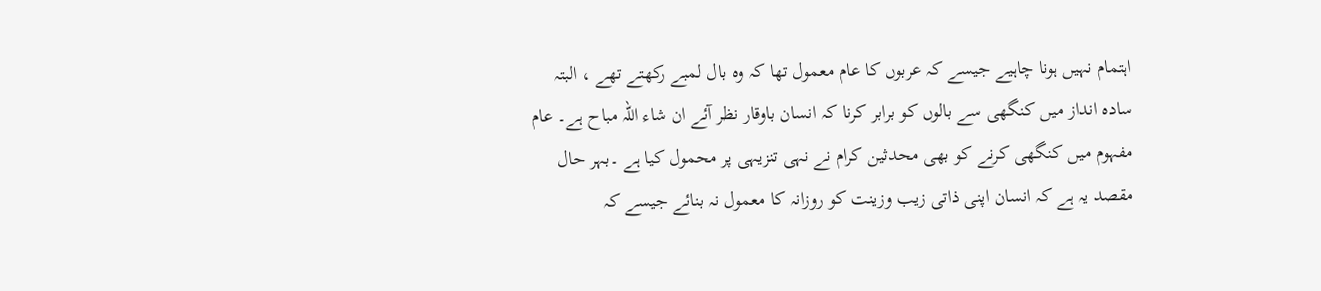اہتمام نہیں ہونا چاہیے جیسے کہ عربوں کا عام معمول تھا کہ وہ بال لمبے رکھتے تھے ، البتہ سادہ انداز میں کنگھی سے بالوں کو برابر کرنا کہ انسان باوقار نظر آئے ان شاء اللہ مباح ہے۔ عام مفہوم میں کنگھی کرنے کو بھی محدثین کرام نے نہی تنزیہی پر محمول کیا ہے ۔بہر حال مقصد یہ ہے کہ انسان اپنی ذاتی زیب وزینت کو روزانہ کا معمول نہ بنائے جیسے کہ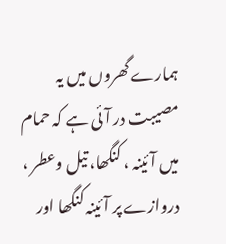ہمارے گھروں میں یہ مصیبت در آئی ہے کہ حمام میں آئینہ ، کنگھا، تیل وعطر ، دروازے پر آئینہ کنگھا اور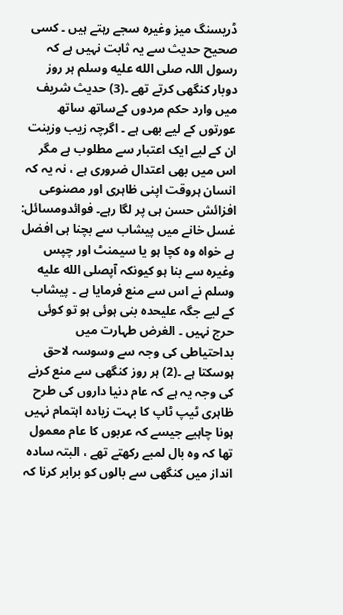ڈریسنگ میز وغیرہ سجے رہتے ہیں ۔ کسی صحیح حدیث سے یہ ثابت نہیں ہے کہ رسول اللہ صلى الله عليه وسلم ہر روز دوبار کنگھی کرتے تھے ۔(3) حدیث شریف میں وارد حکم مردوں کےساتھ ساتھ عورتوں کے لیے بھی ہے ۔ اگرچہ زیب وزینت ان کے لیے ایک اعتبار سے مطلوب ہے مگر اس میں بھی اعتدال ضروری ہے ، نہ یہ کہ انسان ہروقت اپنی ظاہری اور مصنوعی افزائش حسن ہی پر لگا رہے۔ فوائدومسائل: غسل خانے میں پیشاب سے بچنا ہی افضل ہے خواہ وہ کچا ہو یا سیمنٹ اور چپس وغیرہ سے بنا ہو کیونکہ آپصلى الله عليه وسلم نے اس سے منع فرمایا ہے ۔ پیشاب کے لیے جگہ علیحدہ بنی ہوئی ہو تو کوئی حرج نہیں ۔ الغرض طہارت میں بداحتیاطی کی وجہ سے وسوسہ لاحق ہوسکتا ہے ۔(2) ہر روز کنگھی سے منع کرنے کی وجہ یہ ہے کہ عام دنیا داروں کی طرح ظاہری ٹیپ ٹاپ کا بہت زیادہ اہتمام نہیں ہونا چاہیے جیسے کہ عربوں کا عام معمول تھا کہ وہ بال لمبے رکھتے تھے ، البتہ سادہ انداز میں کنگھی سے بالوں کو برابر کرنا کہ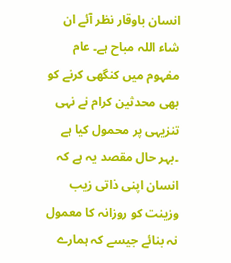انسان باوقار نظر آئے ان شاء اللہ مباح ہے۔ عام مفہوم میں کنگھی کرنے کو بھی محدثین کرام نے نہی تنزیہی پر محمول کیا ہے ۔بہر حال مقصد یہ ہے کہ انسان اپنی ذاتی زیب وزینت کو روزانہ کا معمول نہ بنائے جیسے کہ ہمارے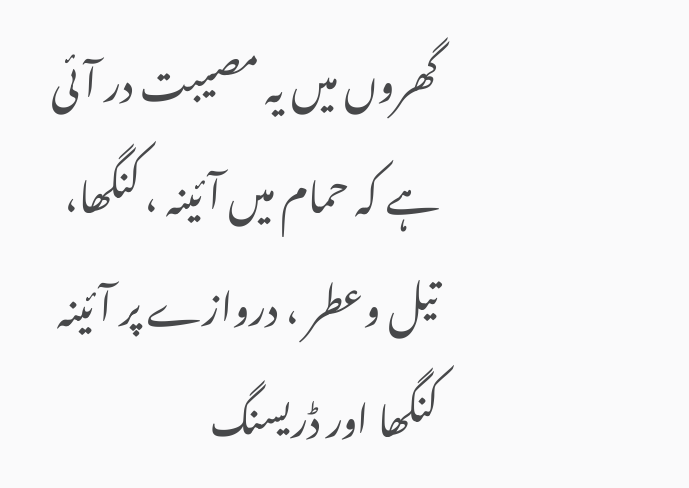گھروں میں یہ مصیبت در آئی ہے کہ حمام میں آئینہ ، کنگھا، تیل وعطر ، دروازے پر آئینہ کنگھا اور ڈریسنگ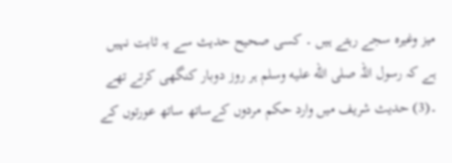میز وغیرہ سجے رہتے ہیں ۔ کسی صحیح حدیث سے یہ ثابت نہیں ہے کہ رسول اللہ صلى الله عليه وسلم ہر روز دوبار کنگھی کرتے تھے ۔(3) حدیث شریف میں وارد حکم مردوں کےساتھ ساتھ عورتوں کے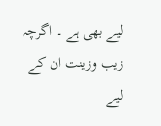لیے بھی ہے ۔ اگرچہ زیب وزینت ان کے لیے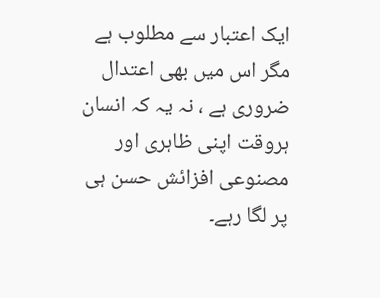ایک اعتبار سے مطلوب ہے مگر اس میں بھی اعتدال ضروری ہے ، نہ یہ کہ انسان ہروقت اپنی ظاہری اور مصنوعی افزائش حسن ہی پر لگا رہے۔